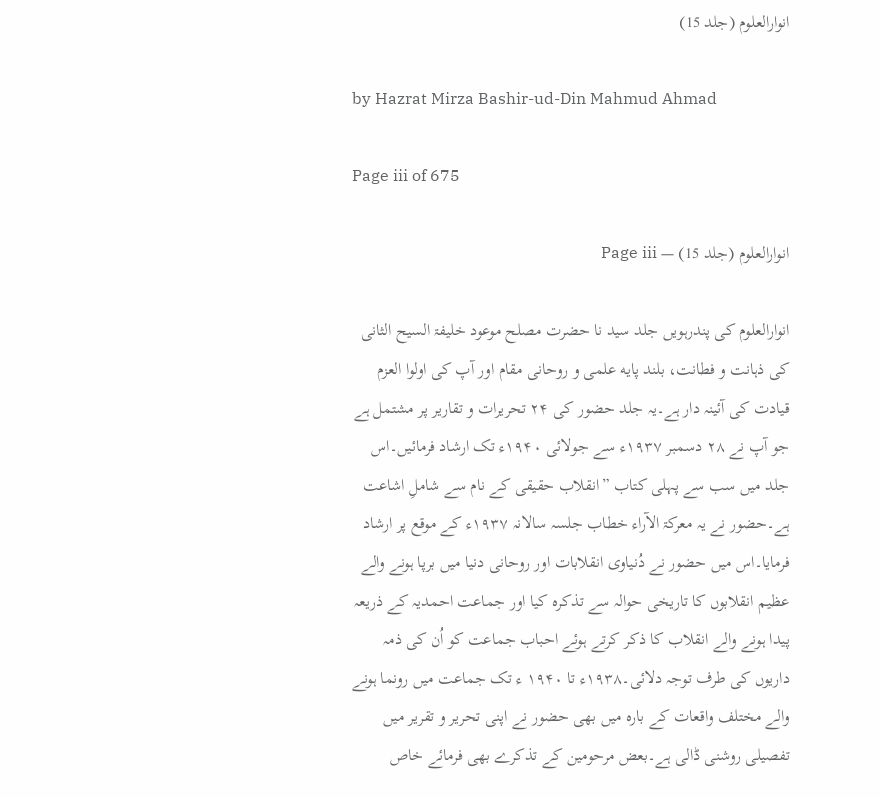انوارالعلوم (جلد 15)

by Hazrat Mirza Bashir-ud-Din Mahmud Ahmad

Page iii of 675

انوارالعلوم (جلد 15) — Page iii

انوارالعلوم کی پندرہویں جلد سید نا حضرت مصلح موعود خلیفۃ السیح الثانی کی ذہانت و فطانت، بلند پایه علمی و روحانی مقام اور آپ کی اولوا العزم قیادت کی آئینہ دار ہے۔یہ جلد حضور کی ۲۴ تحریرات و تقاریر پر مشتمل ہے جو آپ نے ۲۸ دسمبر ۱۹۳۷ء سے جولائی ۱۹۴۰ء تک ارشاد فرمائیں۔اس جلد میں سب سے پہلی کتاب ”انقلاب حقیقی کے نام سے شاملِ اشاعت ہے۔حضور نے یہ معرکۃ الآراء خطاب جلسہ سالانہ ۱۹۳۷ء کے موقع پر ارشاد فرمایا۔اس میں حضور نے دُنیاوی انقلابات اور روحانی دنیا میں برپا ہونے والے عظیم انقلابوں کا تاریخی حوالہ سے تذکرہ کیا اور جماعت احمدیہ کے ذریعہ پیدا ہونے والے انقلاب کا ذکر کرتے ہوئے احباب جماعت کو اُن کی ذمہ داریوں کی طرف توجہ دلائی۔۱۹۳۸ء تا ۱۹۴۰ ء تک جماعت میں رونما ہونے والے مختلف واقعات کے بارہ میں بھی حضور نے اپنی تحریر و تقریر میں تفصیلی روشنی ڈالی ہے۔بعض مرحومین کے تذکرے بھی فرمائے خاص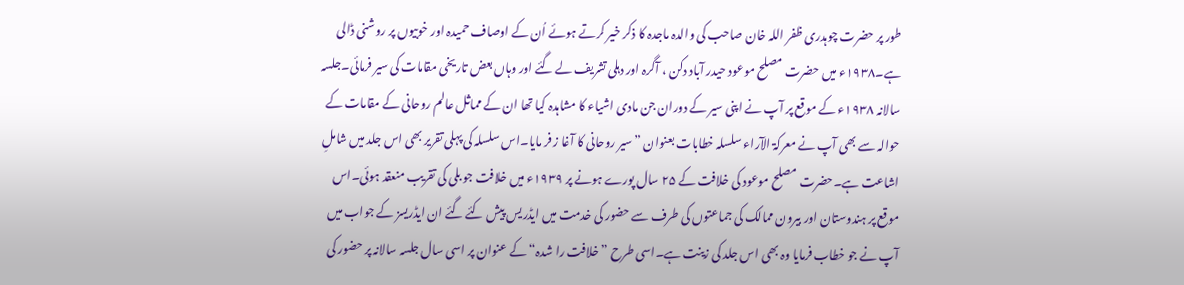طور پر حضرت چوہدری ظفر اللہ خان صاحب کی والدہ ماجدہ کا ذکر خیر کرتے ہوئے اُن کے اوصاف حمیدہ اور خوبیوں پر روشنی ڈالی ہے۔۱۹۳۸ء میں حضرت مصلح موعود حیدر آباد دکن ، آگرہ اور دہلی تشریف لے گئے اور وہاں بعض تاریخی مقامات کی سیر فرمائی۔جلسہ سالانہ ۱۹۳۸ء کے موقع پر آپ نے اپنی سیر کے دوران جن مادی اشیاء کا مشاہدہ کیا تھا ان کے مماثل عالم روحانی کے مقامات کے حوالہ سے بھی آپ نے معرکۃ الآراء سلسلہ خطابات بعنوان ”سیر روحانی کا آغا ز فر مایا۔اس سلسلہ کی پہلی تقریر بھی اس جلد میں شاملِ اشاعت ہے۔حضرت مصلح موعود کی خلافت کے ۲۵ سال پورے ہونے پر ۱۹۳۹ء میں خلافت جو بلی کی تقریب منعقد ہوئی۔اس موقع پر ہندوستان اور بیرون ممالک کی جماعتوں کی طرف سے حضور کی خدمت میں ایڈریس پیش کئے گئے ان ایڈریسز کے جواب میں آپ نے جو خطاب فرمایا وہ بھی اس جلد کی زینت ہے۔اسی طرح ” خلافت را شدہ“ کے عنوان پر اسی سال جلسہ سالانہ پر حضور کی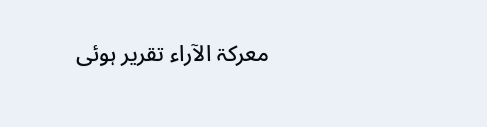معرکۃ الآراء تقریر ہوئی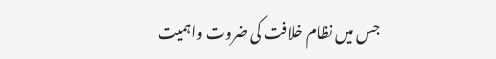جس میں نظام خلافت کی ضروت واہمیت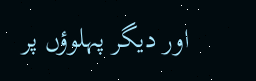اور دیگر پہلوؤں پر